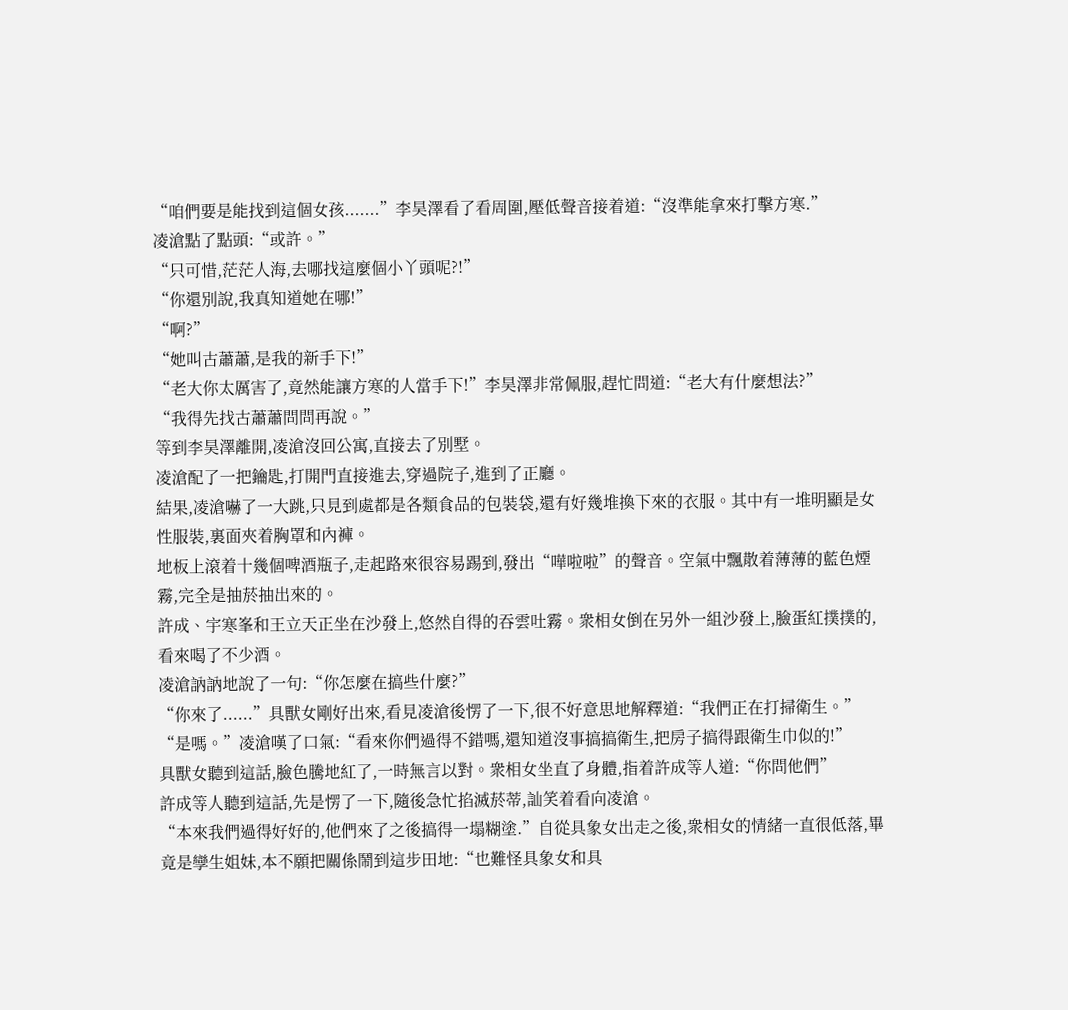“咱們要是能找到這個女孩.......”李昊澤看了看周圍,壓低聲音接着道:“沒準能拿來打擊方寒.”
凌滄點了點頭:“或許。”
“只可惜,茫茫人海,去哪找這麼個小丫頭呢?!”
“你還別說,我真知道她在哪!”
“啊?”
“她叫古蕭蕭,是我的新手下!”
“老大你太厲害了,竟然能讓方寒的人當手下!”李昊澤非常佩服,趕忙問道:“老大有什麼想法?”
“我得先找古蕭蕭問問再說。”
等到李昊澤離開,凌滄沒回公寓,直接去了別墅。
凌滄配了一把鑰匙,打開門直接進去,穿過院子,進到了正廳。
結果,凌滄嚇了一大跳,只見到處都是各類食品的包裝袋,還有好幾堆換下來的衣服。其中有一堆明顯是女性服裝,裏面夾着胸罩和內褲。
地板上滾着十幾個啤酒瓶子,走起路來很容易踢到,發出“嘩啦啦”的聲音。空氣中飄散着薄薄的藍色煙霧,完全是抽菸抽出來的。
許成、宇寒峯和王立天正坐在沙發上,悠然自得的吞雲吐霧。衆相女倒在另外一組沙發上,臉蛋紅撲撲的,看來喝了不少酒。
凌滄訥訥地說了一句:“你怎麼在搞些什麼?”
“你來了......”具獸女剛好出來,看見凌滄後愣了一下,很不好意思地解釋道:“我們正在打掃衛生。”
“是嗎。”凌滄嘆了口氣:“看來你們過得不錯嗎,還知道沒事搞搞衛生,把房子搞得跟衛生巾似的!”
具獸女聽到這話,臉色騰地紅了,一時無言以對。衆相女坐直了身體,指着許成等人道:“你問他們”
許成等人聽到這話,先是愣了一下,隨後急忙掐滅菸蒂,訕笑着看向凌滄。
“本來我們過得好好的,他們來了之後搞得一塌糊塗.”自從具象女出走之後,衆相女的情緒一直很低落,畢竟是孿生姐妹,本不願把關係鬧到這步田地:“也難怪具象女和具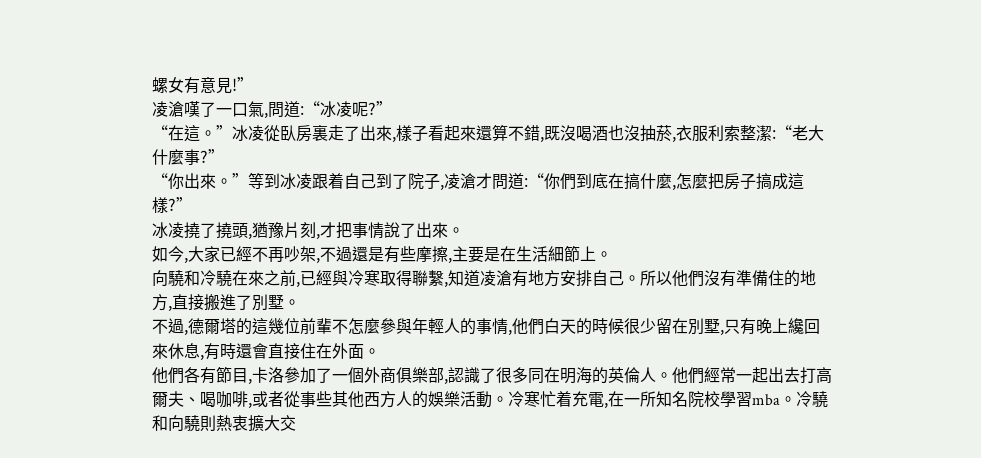螺女有意見!”
凌滄嘆了一口氣,問道:“冰凌呢?”
“在這。”冰凌從臥房裏走了出來,樣子看起來還算不錯,既沒喝酒也沒抽菸,衣服利索整潔:“老大什麼事?”
“你出來。”等到冰凌跟着自己到了院子,凌滄才問道:“你們到底在搞什麼,怎麼把房子搞成這樣?”
冰凌撓了撓頭,猶豫片刻,才把事情說了出來。
如今,大家已經不再吵架,不過還是有些摩擦,主要是在生活細節上。
向驍和冷驍在來之前,已經與冷寒取得聯繫,知道凌滄有地方安排自己。所以他們沒有準備住的地方,直接搬進了別墅。
不過,德爾塔的這幾位前輩不怎麼參與年輕人的事情,他們白天的時候很少留在別墅,只有晚上纔回來休息,有時還會直接住在外面。
他們各有節目,卡洛參加了一個外商俱樂部,認識了很多同在明海的英倫人。他們經常一起出去打高爾夫、喝咖啡,或者從事些其他西方人的娛樂活動。冷寒忙着充電,在一所知名院校學習mba。冷驍和向驍則熱衷擴大交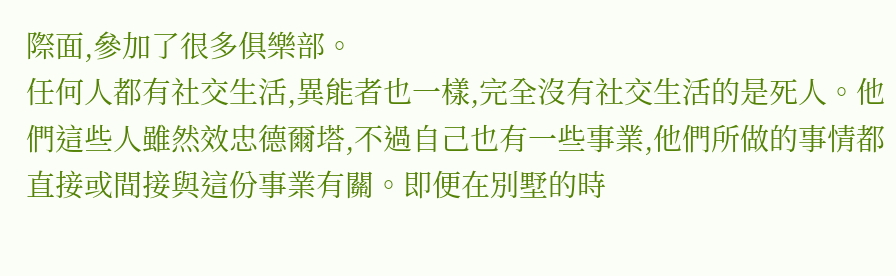際面,參加了很多俱樂部。
任何人都有社交生活,異能者也一樣,完全沒有社交生活的是死人。他們這些人雖然效忠德爾塔,不過自己也有一些事業,他們所做的事情都直接或間接與這份事業有關。即便在別墅的時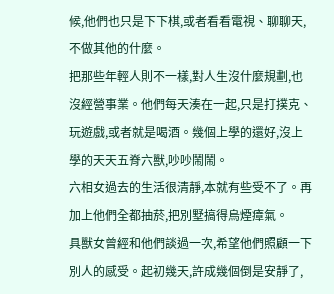候,他們也只是下下棋,或者看看電視、聊聊天,不做其他的什麼。
把那些年輕人則不一樣,對人生沒什麼規劃,也沒經營事業。他們每天湊在一起,只是打撲克、玩遊戲,或者就是喝酒。幾個上學的還好,沒上學的天天五脊六獸,吵吵鬧鬧。
六相女過去的生活很清靜,本就有些受不了。再加上他們全都抽菸,把別墅搞得烏煙瘴氣。
具獸女曾經和他們談過一次,希望他們照顧一下別人的感受。起初幾天,許成幾個倒是安靜了,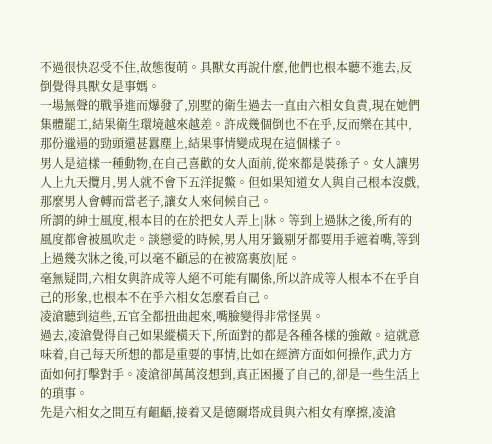不過很快忍受不住,故態復萌。具獸女再說什麼,他們也根本聽不進去,反倒覺得具獸女是事媽。
一場無聲的戰爭進而爆發了,別墅的衛生過去一直由六相女負責,現在她們集體罷工,結果衛生環境越來越差。許成幾個倒也不在乎,反而樂在其中,那份邋遢的勁頭還甚囂塵上,結果事情變成現在這個樣子。
男人是這樣一種動物,在自己喜歡的女人面前,從來都是裝孫子。女人讓男人上九天攬月,男人就不會下五洋捉鱉。但如果知道女人與自己根本沒戲,那麼男人會轉而當老子,讓女人來伺候自己。
所謂的紳士風度,根本目的在於把女人弄上|牀。等到上過牀之後,所有的風度都會被風吹走。談戀愛的時候,男人用牙籤剔牙都要用手遮着嘴,等到上過幾次牀之後,可以毫不顧忌的在被窩裏放|屁。
毫無疑問,六相女與許成等人絕不可能有關係,所以許成等人根本不在乎自己的形象,也根本不在乎六相女怎麼看自己。
凌滄聽到這些,五官全都扭曲起來,嘴臉變得非常怪異。
過去,凌滄覺得自己如果縱橫天下,所面對的都是各種各樣的強敵。這就意味着,自己每天所想的都是重要的事情,比如在經濟方面如何操作,武力方面如何打擊對手。凌滄卻萬萬沒想到,真正困擾了自己的,卻是一些生活上的瑣事。
先是六相女之間互有齟齬,接着又是德爾塔成員與六相女有摩擦,凌滄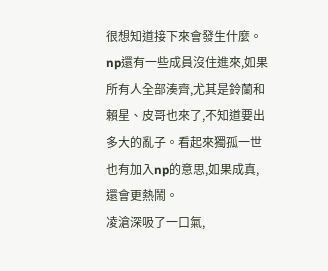很想知道接下來會發生什麼。
np還有一些成員沒住進來,如果所有人全部湊齊,尤其是鈴蘭和賴星、皮哥也來了,不知道要出多大的亂子。看起來獨孤一世也有加入np的意思,如果成真,還會更熱鬧。
凌滄深吸了一口氣,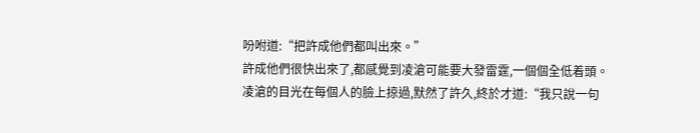吩咐道:“把許成他們都叫出來。”
許成他們很快出來了,都感覺到凌滄可能要大發雷霆,一個個全低着頭。
凌滄的目光在每個人的臉上掠過,默然了許久,終於才道:“我只說一句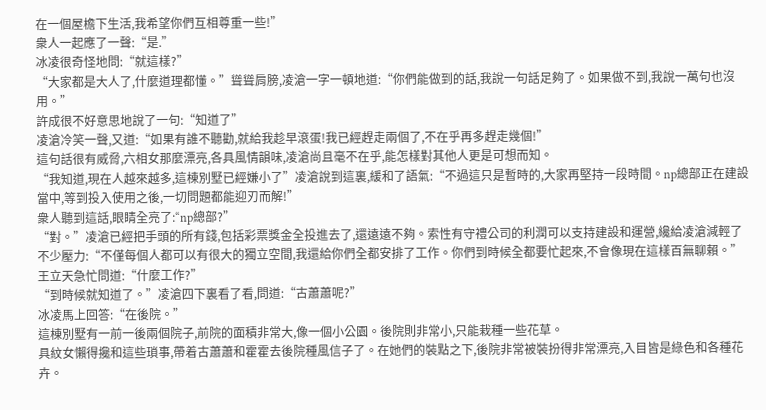在一個屋檐下生活,我希望你們互相尊重一些!”
衆人一起應了一聲:“是.”
冰凌很奇怪地問:“就這樣?”
“大家都是大人了,什麼道理都懂。”聳聳肩膀,凌滄一字一頓地道:“你們能做到的話,我說一句話足夠了。如果做不到,我說一萬句也沒用。”
許成很不好意思地說了一句:“知道了”
凌滄冷笑一聲,又道:“如果有誰不聽勸,就給我趁早滾蛋!我已經趕走兩個了,不在乎再多趕走幾個!”
這句話很有威脅,六相女那麼漂亮,各具風情韻味,凌滄尚且毫不在乎,能怎樣對其他人更是可想而知。
“我知道,現在人越來越多,這棟別墅已經嫌小了”凌滄說到這裏,緩和了語氣:“不過這只是暫時的,大家再堅持一段時間。np總部正在建設當中,等到投入使用之後,一切問題都能迎刃而解!”
衆人聽到這話,眼睛全亮了:“np總部?”
“對。”凌滄已經把手頭的所有錢,包括彩票獎金全投進去了,還遠遠不夠。索性有守禮公司的利潤可以支持建設和運營,纔給凌滄減輕了不少壓力:“不僅每個人都可以有很大的獨立空間,我還給你們全都安排了工作。你們到時候全都要忙起來,不會像現在這樣百無聊賴。”
王立天急忙問道:“什麼工作?”
“到時候就知道了。”凌滄四下裏看了看,問道:“古蕭蕭呢?”
冰凌馬上回答:“在後院。”
這棟別墅有一前一後兩個院子,前院的面積非常大,像一個小公園。後院則非常小,只能栽種一些花草。
具紋女懶得攙和這些瑣事,帶着古蕭蕭和霍霍去後院種風信子了。在她們的裝點之下,後院非常被裝扮得非常漂亮,入目皆是綠色和各種花卉。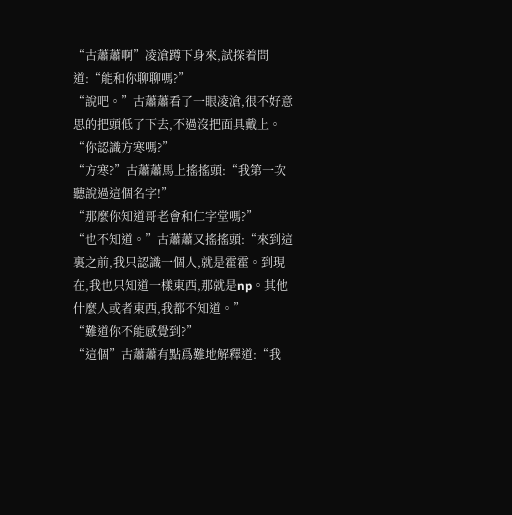“古蕭蕭啊”凌滄蹲下身來,試探着問道:“能和你聊聊嗎?”
“說吧。”古蕭蕭看了一眼凌滄,很不好意思的把頭低了下去,不過沒把面具戴上。
“你認識方寒嗎?”
“方寒?”古蕭蕭馬上搖搖頭:“我第一次聽說過這個名字!”
“那麼你知道哥老會和仁字堂嗎?”
“也不知道。”古蕭蕭又搖搖頭:“來到這裏之前,我只認識一個人,就是霍霍。到現在,我也只知道一樣東西,那就是np。其他什麼人或者東西,我都不知道。”
“難道你不能感覺到?”
“這個”古蕭蕭有點爲難地解釋道:“我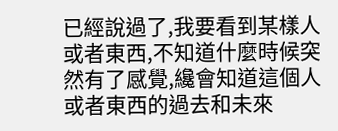已經說過了,我要看到某樣人或者東西,不知道什麼時候突然有了感覺,纔會知道這個人或者東西的過去和未來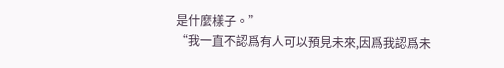是什麼樣子。”
“我一直不認爲有人可以預見未來,因爲我認爲未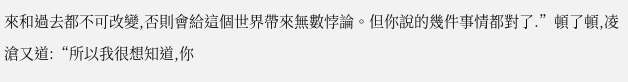來和過去都不可改變,否則會給這個世界帶來無數悖論。但你說的幾件事情都對了.”頓了頓,凌滄又道:“所以我很想知道,你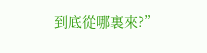到底從哪裏來?”